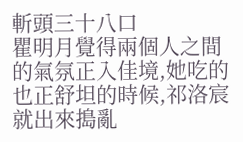斬頭三十八口
瞿明月覺得兩個人之間的氣氛正入佳境,她吃的也正舒坦的時候,祁洛宸就出來搗亂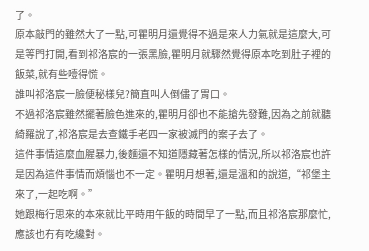了。
原本敲門的雖然大了一點,可瞿明月還覺得不過是來人力氣就是這麼大,可是等門打開,看到祁洛宸的一張黑臉,瞿明月就驟然覺得原本吃到肚子裡的飯菜,就有些噎得慌。
誰叫祁洛宸一臉便秘樣兒?簡直叫人倒儘了胃口。
不過祁洛宸雖然擺著臉色進來的,瞿明月卻也不能搶先發難,因為之前就聽綺羅說了,祁洛宸是去查鐵手老四一家被滅門的案子去了。
這件事情這麼血腥暴力,後麵還不知道隱藏著怎樣的情況,所以祁洛宸也許是因為這件事情而煩惱也不一定。瞿明月想著,還是溫和的說道,“祁堡主來了,一起吃啊。”
她跟梅行思來的本來就比平時用午飯的時間早了一點,而且祁洛宸那麼忙,應該也冇有吃纔對。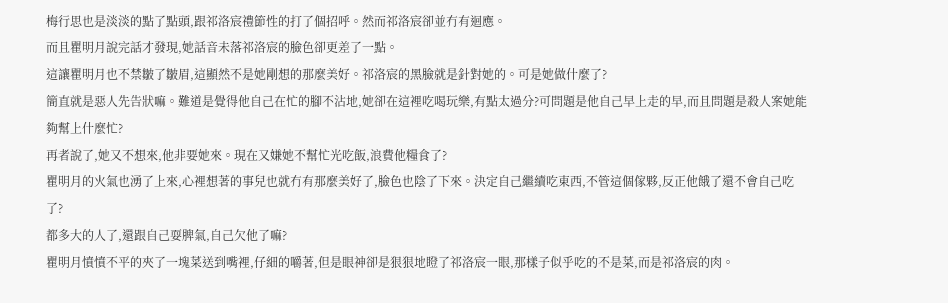梅行思也是淡淡的點了點頭,跟祁洛宸禮節性的打了個招呼。然而祁洛宸卻並冇有迴應。
而且瞿明月說完話才發現,她話音未落祁洛宸的臉色卻更差了一點。
這讓瞿明月也不禁皺了皺眉,這顯然不是她剛想的那麼美好。祁洛宸的黑臉就是針對她的。可是她做什麼了?
簡直就是惡人先告狀嘛。難道是覺得他自己在忙的腳不沾地,她卻在這裡吃喝玩樂,有點太過分?可問題是他自己早上走的早,而且問題是殺人案她能夠幫上什麼忙?
再者說了,她又不想來,他非要她來。現在又嫌她不幫忙光吃飯,浪費他糧食了?
瞿明月的火氣也湧了上來,心裡想著的事兒也就冇有那麼美好了,臉色也陰了下來。決定自己繼續吃東西,不管這個傢夥,反正他餓了還不會自己吃了?
都多大的人了,還跟自己耍脾氣,自己欠他了嘛?
瞿明月憤憤不平的夾了一塊菜送到嘴裡,仔細的嚼著,但是眼神卻是狠狠地瞪了祁洛宸一眼,那樣子似乎吃的不是菜,而是祁洛宸的肉。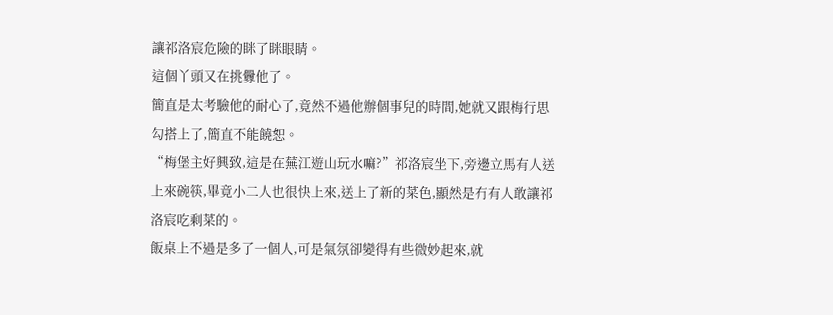讓祁洛宸危險的眯了眯眼睛。
這個丫頭又在挑釁他了。
簡直是太考驗他的耐心了,竟然不過他辦個事兒的時間,她就又跟梅行思勾搭上了,簡直不能饒恕。
“梅堡主好興致,這是在蕪江遊山玩水嘛?”祁洛宸坐下,旁邊立馬有人送上來碗筷,畢竟小二人也很快上來,送上了新的菜色,顯然是冇有人敢讓祁洛宸吃剩菜的。
飯桌上不過是多了一個人,可是氣氛卻變得有些微妙起來,就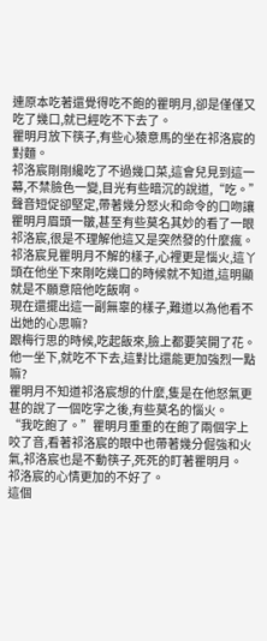連原本吃著還覺得吃不飽的瞿明月,卻是僅僅又吃了幾口,就已經吃不下去了。
瞿明月放下筷子,有些心猿意馬的坐在祁洛宸的對麵。
祁洛宸剛剛纔吃了不過幾口菜,這會兒見到這一幕,不禁臉色一變,目光有些暗沉的說道,“吃。”
聲音短促卻堅定,帶著幾分怒火和命令的口吻讓瞿明月眉頭一皺,甚至有些莫名其妙的看了一眼祁洛宸,很是不理解他這又是突然發的什麼瘋。
祁洛宸見瞿明月不解的樣子,心裡更是惱火,這丫頭在他坐下來剛吃幾口的時候就不知道,這明顯就是不願意陪他吃飯啊。
現在還擺出這一副無辜的樣子,難道以為他看不出她的心思嘛?
跟梅行思的時候,吃起飯來,臉上都要笑開了花。他一坐下,就吃不下去,這對比還能更加強烈一點嘛?
瞿明月不知道祁洛宸想的什麼,隻是在他怒氣更甚的說了一個吃字之後,有些莫名的惱火。
“我吃飽了。”瞿明月重重的在飽了兩個字上咬了音,看著祁洛宸的眼中也帶著幾分倔強和火氣,祁洛宸也是不動筷子,死死的盯著瞿明月。
祁洛宸的心情更加的不好了。
這個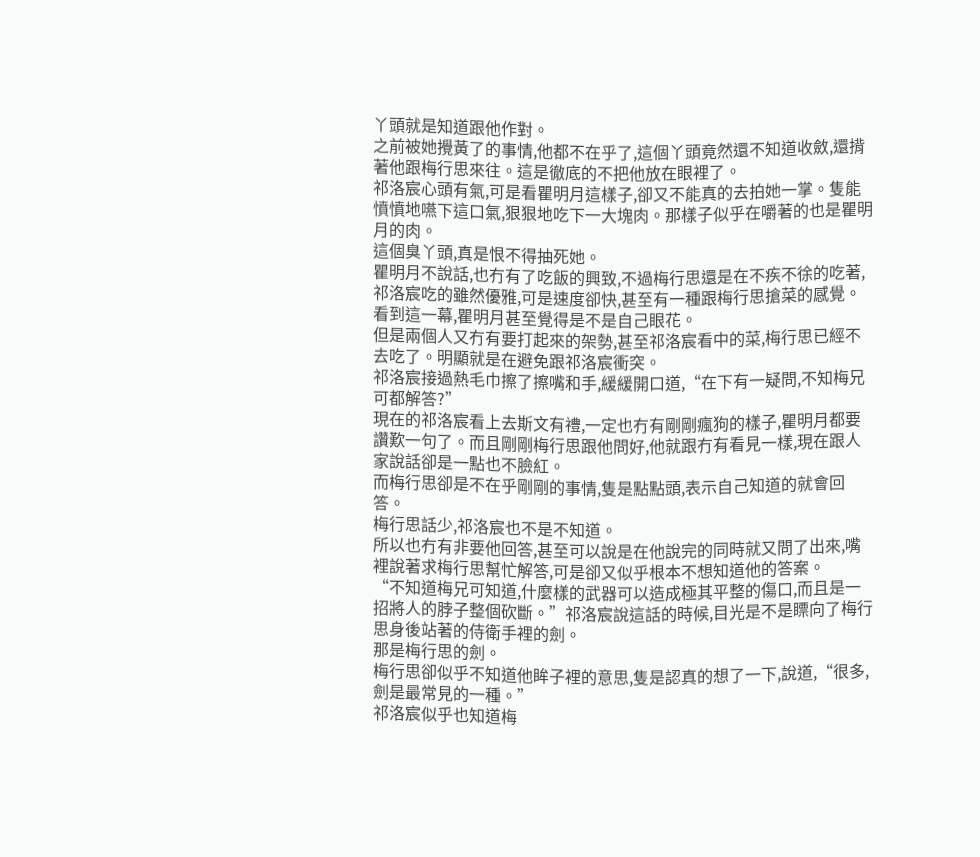丫頭就是知道跟他作對。
之前被她攪黃了的事情,他都不在乎了,這個丫頭竟然還不知道收斂,還揹著他跟梅行思來往。這是徹底的不把他放在眼裡了。
祁洛宸心頭有氣,可是看瞿明月這樣子,卻又不能真的去拍她一掌。隻能憤憤地嚥下這口氣,狠狠地吃下一大塊肉。那樣子似乎在嚼著的也是瞿明月的肉。
這個臭丫頭,真是恨不得抽死她。
瞿明月不說話,也冇有了吃飯的興致,不過梅行思還是在不疾不徐的吃著,祁洛宸吃的雖然優雅,可是速度卻快,甚至有一種跟梅行思搶菜的感覺。
看到這一幕,瞿明月甚至覺得是不是自己眼花。
但是兩個人又冇有要打起來的架勢,甚至祁洛宸看中的菜,梅行思已經不去吃了。明顯就是在避免跟祁洛宸衝突。
祁洛宸接過熱毛巾擦了擦嘴和手,緩緩開口道,“在下有一疑問,不知梅兄可都解答?”
現在的祁洛宸看上去斯文有禮,一定也冇有剛剛瘋狗的樣子,瞿明月都要讚歎一句了。而且剛剛梅行思跟他問好,他就跟冇有看見一樣,現在跟人家說話卻是一點也不臉紅。
而梅行思卻是不在乎剛剛的事情,隻是點點頭,表示自己知道的就會回答。
梅行思話少,祁洛宸也不是不知道。
所以也冇有非要他回答,甚至可以說是在他說完的同時就又問了出來,嘴裡說著求梅行思幫忙解答,可是卻又似乎根本不想知道他的答案。
“不知道梅兄可知道,什麼樣的武器可以造成極其平整的傷口,而且是一招將人的脖子整個砍斷。”祁洛宸說這話的時候,目光是不是瞟向了梅行思身後站著的侍衛手裡的劍。
那是梅行思的劍。
梅行思卻似乎不知道他眸子裡的意思,隻是認真的想了一下,說道,“很多,劍是最常見的一種。”
祁洛宸似乎也知道梅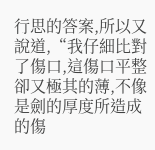行思的答案,所以又說道,“我仔細比對了傷口,這傷口平整卻又極其的薄,不像是劍的厚度所造成的傷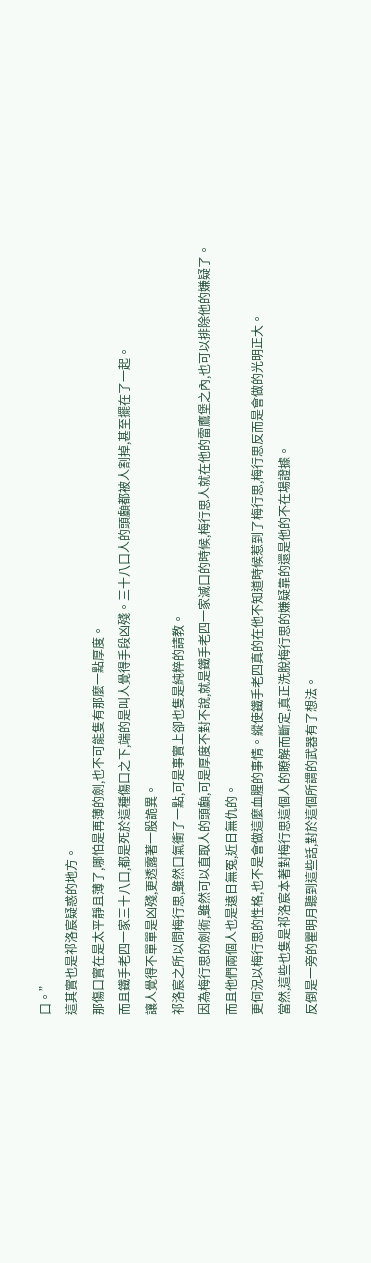口。”
這其實也是祁洛宸疑惑的地方。
那傷口實在是太平靜且薄了,哪怕是再薄的劍,也不可能隻有那麼一點厚度。
而且鐵手老四一家三十八口,都是死於這種傷口之下,端的是叫人覺得手段凶殘。三十八口人的頭顱都被人割掉,甚至擺在了一起。
讓人覺得不單單是凶殘,更透露著一股詭異。
祁洛宸之所以問梅行思,雖然口氣衝了一點,可是事實上卻也隻是純粹的請教。
因為梅行思的劍術,雖然可以直取人的頭顱,可是厚度不對不說,就是鐵手老四一家滅口的時候,梅行思人就在他的雷鷹堡之內,也可以排除他的嫌疑了。
而且他們兩個人也是遠日無冤,近日無仇的。
更何況以梅行思的性格,也不是會做這麼血腥的事情。縱使鐵手老四真的在他不知道時候惹到了梅行思,梅行思反而是會做的光明正大。
當然,這些也隻是祁洛宸本著對梅行思這個人的瞭解而斷定,真正洗脫梅行思的嫌疑靠的還是他的不在場證據。
反倒是一旁的瞿明月聽到這些話,對於這個所謂的武器有了想法。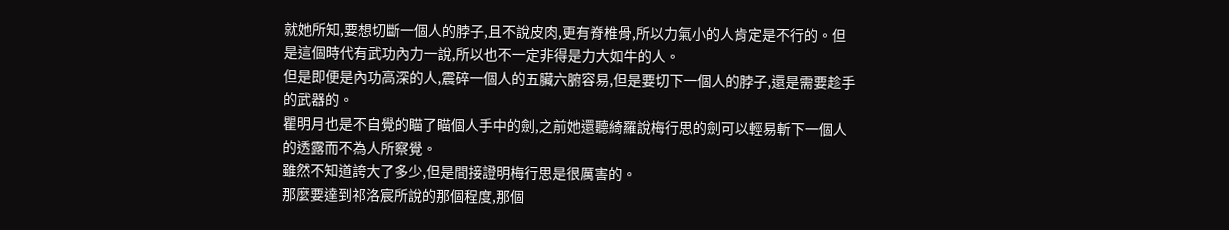就她所知,要想切斷一個人的脖子,且不說皮肉,更有脊椎骨,所以力氣小的人肯定是不行的。但是這個時代有武功內力一說,所以也不一定非得是力大如牛的人。
但是即便是內功高深的人,震碎一個人的五臟六腑容易,但是要切下一個人的脖子,還是需要趁手的武器的。
瞿明月也是不自覺的瞄了瞄個人手中的劍,之前她還聽綺羅說梅行思的劍可以輕易斬下一個人的透露而不為人所察覺。
雖然不知道誇大了多少,但是間接證明梅行思是很厲害的。
那麼要達到祁洛宸所說的那個程度,那個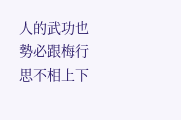人的武功也勢必跟梅行思不相上下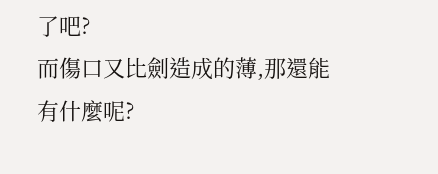了吧?
而傷口又比劍造成的薄,那還能有什麼呢?